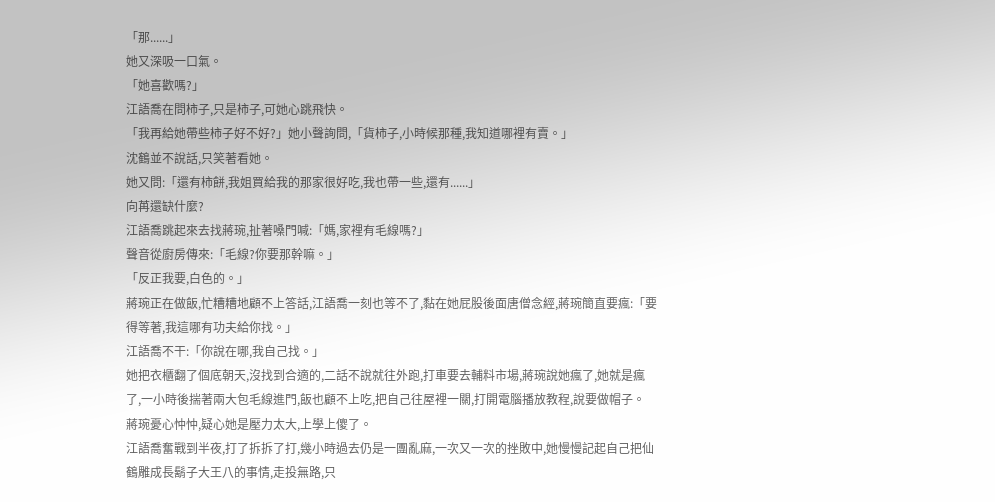「那......」
她又深吸一口氣。
「她喜歡嗎?」
江語喬在問柿子,只是柿子,可她心跳飛快。
「我再給她帶些柿子好不好?」她小聲詢問,「貨柿子,小時候那種,我知道哪裡有賣。」
沈鶴並不說話,只笑著看她。
她又問:「還有柿餅,我姐買給我的那家很好吃,我也帶一些,還有......」
向苒還缺什麼?
江語喬跳起來去找蔣琬,扯著嗓門喊:「媽,家裡有毛線嗎?」
聲音從廚房傳來:「毛線?你要那幹嘛。」
「反正我要,白色的。」
蔣琬正在做飯,忙糟糟地顧不上答話,江語喬一刻也等不了,黏在她屁股後面唐僧念經,蔣琬簡直要瘋:「要得等著,我這哪有功夫給你找。」
江語喬不干:「你說在哪,我自己找。」
她把衣櫃翻了個底朝天,沒找到合適的,二話不說就往外跑,打車要去輔料市場,蔣琬說她瘋了,她就是瘋了,一小時後揣著兩大包毛線進門,飯也顧不上吃,把自己往屋裡一關,打開電腦播放教程,說要做帽子。
蔣琬憂心忡忡,疑心她是壓力太大,上學上傻了。
江語喬奮戰到半夜,打了拆拆了打,幾小時過去仍是一團亂麻,一次又一次的挫敗中,她慢慢記起自己把仙鶴雕成長鬍子大王八的事情,走投無路,只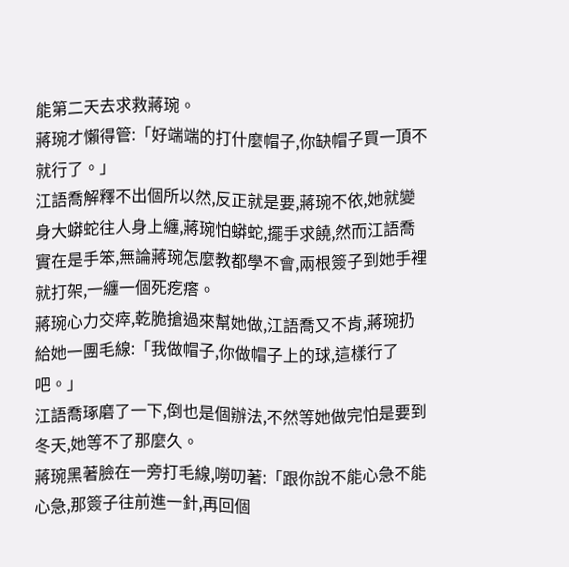能第二天去求救蔣琬。
蔣琬才懶得管:「好端端的打什麼帽子,你缺帽子買一頂不就行了。」
江語喬解釋不出個所以然,反正就是要,蔣琬不依,她就變身大蟒蛇往人身上纏,蔣琬怕蟒蛇,擺手求饒,然而江語喬實在是手笨,無論蔣琬怎麼教都學不會,兩根簽子到她手裡就打架,一纏一個死疙瘩。
蔣琬心力交瘁,乾脆搶過來幫她做,江語喬又不肯,蔣琬扔給她一團毛線:「我做帽子,你做帽子上的球,這樣行了吧。」
江語喬琢磨了一下,倒也是個辦法,不然等她做完怕是要到冬天,她等不了那麼久。
蔣琬黑著臉在一旁打毛線,嘮叨著:「跟你說不能心急不能心急,那簽子往前進一針,再回個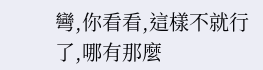彎,你看看,這樣不就行了,哪有那麼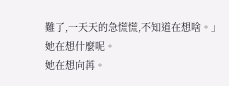難了,一天天的急慌慌,不知道在想啥。」
她在想什麼呢。
她在想向苒。